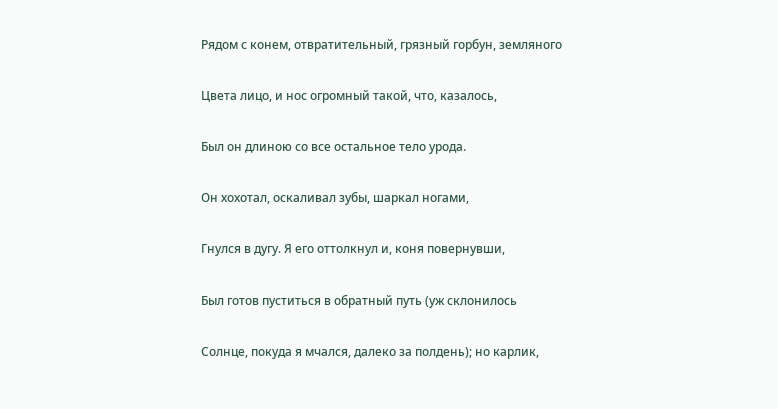Рядом с конем, отвратительный, грязный горбун, земляного

Цвета лицо, и нос огромный такой, что, казалось,

Был он длиною со все остальное тело урода.

Он хохотал, оскаливал зубы, шаркал ногами,

Гнулся в дугу. Я его оттолкнул и, коня повернувши,

Был готов пуститься в обратный путь (уж склонилось

Солнце, покуда я мчался, далеко за полдень); но карлик,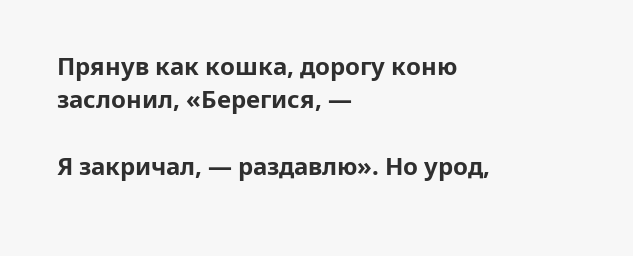Прянув как кошка, дорогу коню заслонил, «Берегися, —

Я закричал, — раздавлю». Но урод,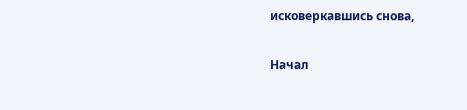исковеркавшись снова,

Начал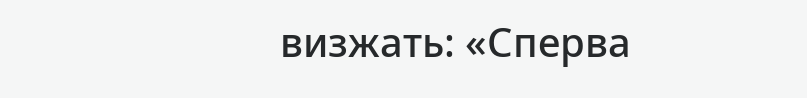визжать: «Сперва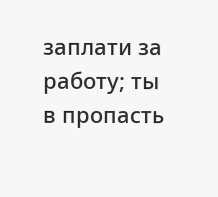заплати за работу; ты в пропасть